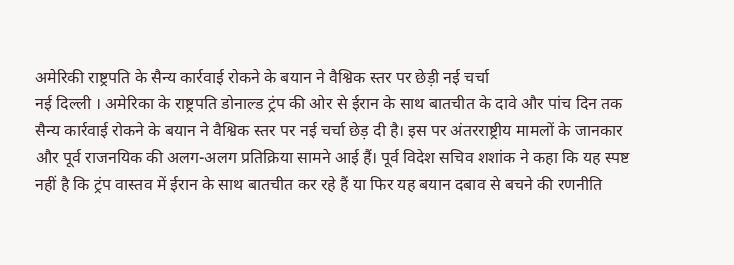अमेरिकी राष्ट्रपति के सैन्य कार्रवाई रोकने के बयान ने वैश्विक स्तर पर छेड़ी नई चर्चा
नई दिल्ली । अमेरिका के राष्ट्रपति डोनाल्ड ट्रंप की ओर से ईरान के साथ बातचीत के दावे और पांच दिन तक सैन्य कार्रवाई रोकने के बयान ने वैश्विक स्तर पर नई चर्चा छेड़ दी है। इस पर अंतरराष्ट्रीय मामलों के जानकार और पूर्व राजनयिक की अलग-अलग प्रतिक्रिया सामने आई हैं। पूर्व विदेश सचिव शशांक ने कहा कि यह स्पष्ट नहीं है कि ट्रंप वास्तव में ईरान के साथ बातचीत कर रहे हैं या फिर यह बयान दबाव से बचने की रणनीति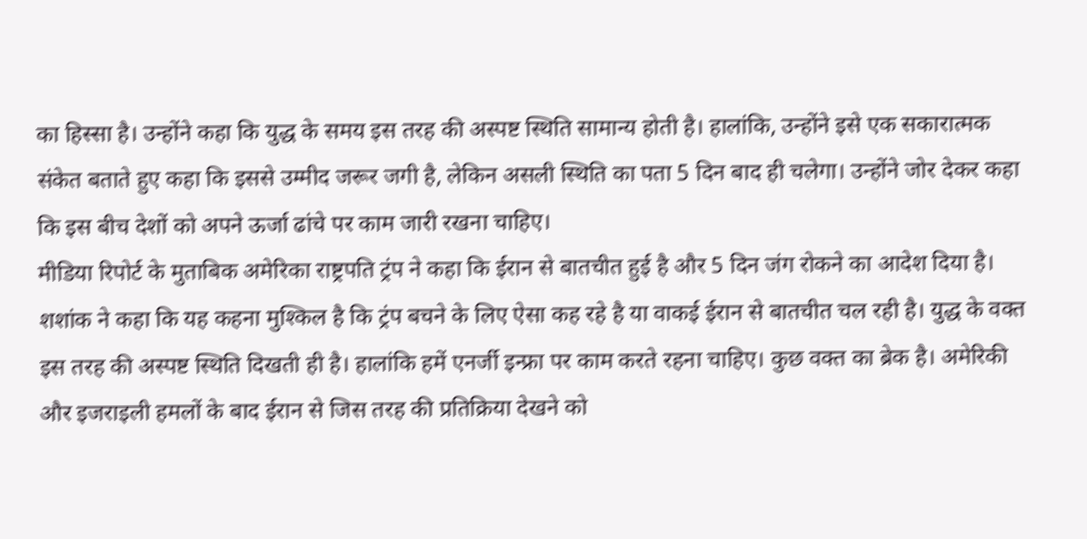का हिस्सा है। उन्होंने कहा कि युद्ध के समय इस तरह की अस्पष्ट स्थिति सामान्य होती है। हालांकि, उन्होंने इसे एक सकारात्मक संकेत बताते हुए कहा कि इससे उम्मीद जरूर जगी है, लेकिन असली स्थिति का पता 5 दिन बाद ही चलेगा। उन्होंने जोर देकर कहा कि इस बीच देशों को अपने ऊर्जा ढांचे पर काम जारी रखना चाहिए।
मीडिया रिपोर्ट के मुताबिक अमेरिका राष्ट्रपति ट्रंप ने कहा कि ईरान से बातचीत हुई है और 5 दिन जंग रोकने का आदेश दिया है। शशांक ने कहा कि यह कहना मुश्किल है कि ट्रंप बचने के लिए ऐसा कह रहे है या वाकई ईरान से बातचीत चल रही है। युद्ध के वक्त इस तरह की अस्पष्ट स्थिति दिखती ही है। हालांकि हमें एनर्जी इन्फ्रा पर काम करते रहना चाहिए। कुछ वक्त का ब्रेक है। अमेरिकी और इजराइली हमलों के बाद ईरान से जिस तरह की प्रतिक्रिया देखने को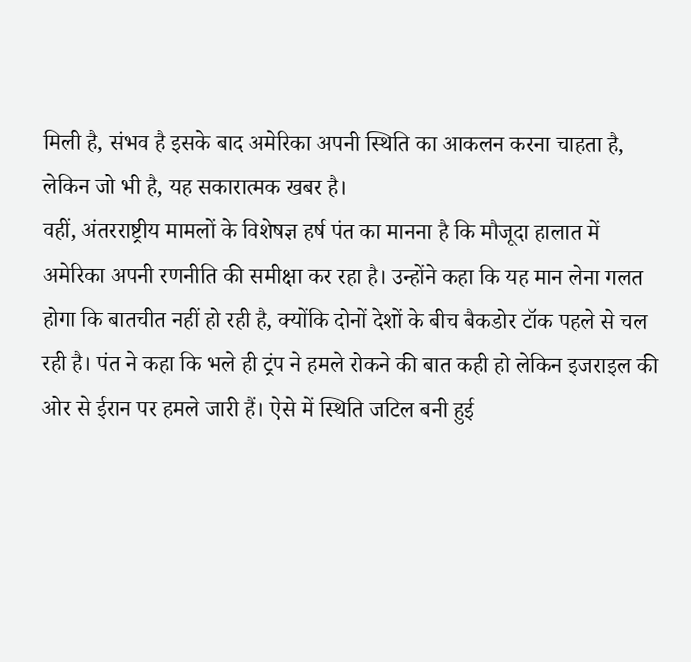मिली है, संभव है इसके बाद अमेरिका अपनी स्थिति का आकलन करना चाहता है, लेकिन जो भी है, यह सकारात्मक खबर है।
वहीं, अंतरराष्ट्रीय मामलों के विशेषज्ञ हर्ष पंत का मानना है कि मौजूदा हालात में अमेरिका अपनी रणनीति की समीक्षा कर रहा है। उन्होंने कहा कि यह मान लेना गलत होगा कि बातचीत नहीं हो रही है, क्योंकि दोनों देशों के बीच बैकडोर टॉक पहले से चल रही है। पंत ने कहा कि भले ही ट्रंप ने हमले रोकने की बात कही हो लेकिन इजराइल की ओर से ईरान पर हमले जारी हैं। ऐसे में स्थिति जटिल बनी हुई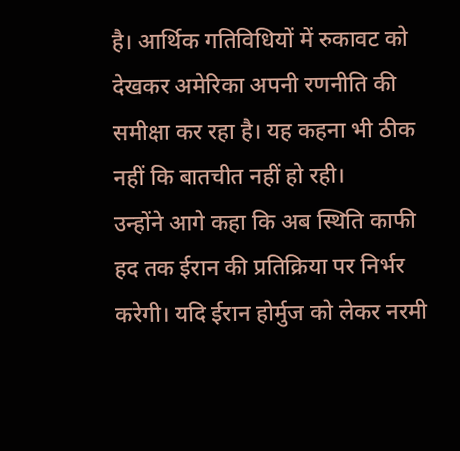है। आर्थिक गतिविधियों में रुकावट को देखकर अमेरिका अपनी रणनीति की समीक्षा कर रहा है। यह कहना भी ठीक नहीं कि बातचीत नहीं हो रही।
उन्होंने आगे कहा कि अब स्थिति काफी हद तक ईरान की प्रतिक्रिया पर निर्भर करेगी। यदि ईरान होर्मुज को लेकर नरमी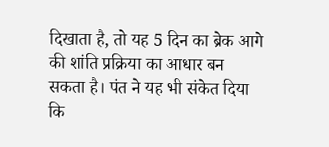दिखाता है, तो यह 5 दिन का ब्रेक आगे की शांति प्रक्रिया का आधार बन सकता है। पंत ने यह भी संकेत दिया कि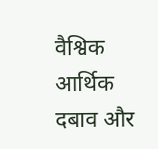वैश्विक आर्थिक दबाव और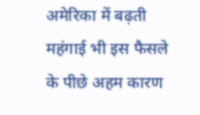अमेरिका में बढ़ती महंगाई भी इस फैसले के पीछे अहम कारण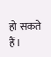हो सकते हैं।